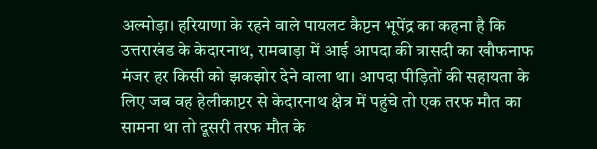अल्मोड़ा। हरियाणा के रहने वाले पायलट कैप्टन भूपेंद्र का कहना है कि उत्तराखंड के केदारनाथ, रामबाड़ा में आई आपदा की त्रासदी का खौफनाफ मंजर हर किसी को झकझोर देने वाला था। आपदा पीड़ितों की सहायता के लिए जब वह हेलीकाप्टर से केदारनाथ क्षेत्र में पहुंचे तो एक तरफ मौत का सामना था तो दूसरी तरफ मौत के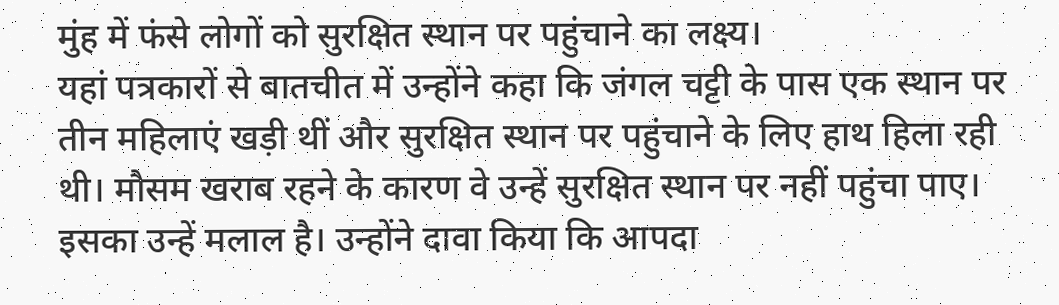मुंह में फंसे लोगों को सुरक्षित स्थान पर पहुंचाने का लक्ष्य।
यहां पत्रकारों से बातचीत में उन्होंने कहा कि जंगल चट्टी के पास एक स्थान पर तीन महिलाएं खड़ी थीं और सुरक्षित स्थान पर पहुंचाने के लिए हाथ हिला रही थी। मौसम खराब रहने के कारण वे उन्हें सुरक्षित स्थान पर नहीं पहुंचा पाए। इसका उन्हें मलाल है। उन्होंने दावा किया कि आपदा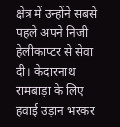क्षेत्र में उन्होंने सबसे पहले अपने निजी हेलीकाप्टर से सेवा दी। केदारनाथ रामबाड़ा के लिए हवाई उड़ान भरकर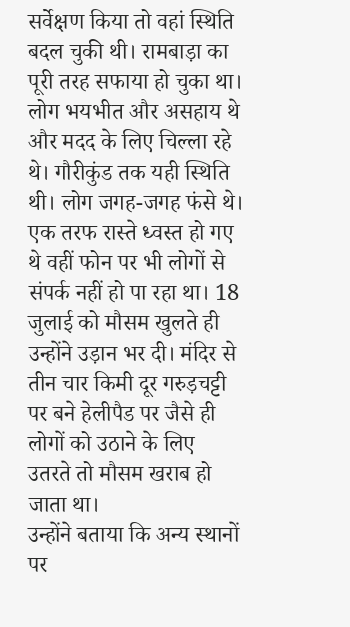सर्वेक्षण किया तो वहां स्थिति बदल चुकी थी। रामबाड़ा का पूरी तरह सफाया हो चुका था। लोग भयभीत और असहाय थे और मदद के लिए चिल्ला रहे थे। गौरीकुंड तक यही स्थिति थी। लोग जगह-जगह फंसे थे। एक तरफ रास्ते ध्वस्त हो गए थे वहीं फोन पर भी लोगों से संपर्क नहीं हो पा रहा था। 18 जुलाई को मौसम खुलते ही उन्होंने उड़ान भर दी। मंदिर से तीन चार किमी दूर गरुड़चट्टी पर बने हेलीपैड पर जैसे ही लोगों को उठाने के लिए उतरते तो मौसम खराब हो जाता था।
उन्होंने बताया कि अन्य स्थानों पर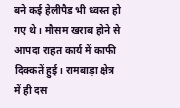बने कई हेलीपैड भी ध्वस्त हो गए थे। मौसम खराब होने से आपदा राहत कार्य में काफी दिक्कतें हुई। रामबाड़ा क्षेत्र में ही दस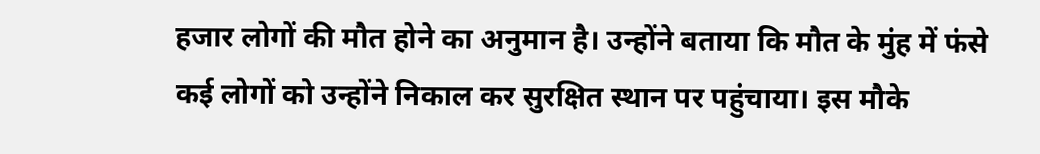हजार लोगों की मौत होने का अनुमान है। उन्होंने बताया कि मौत के मुंह में फंसे कई लोगों को उन्होंने निकाल कर सुरक्षित स्थान पर पहुंचाया। इस मौके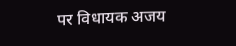पर विधायक अजय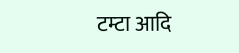टम्टा आदि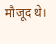मौजूद थे।